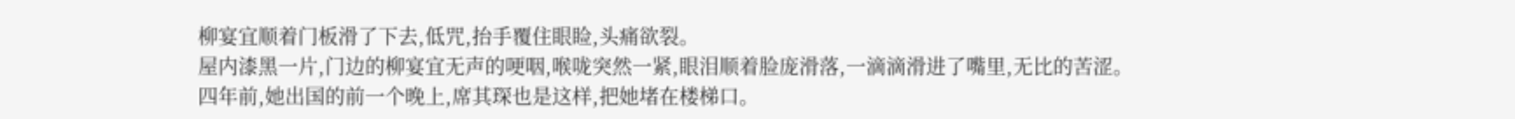柳宴宜顺着门板滑了下去,低咒,抬手覆住眼睑,头痛欲裂。
屋内漆黑一片,门边的柳宴宜无声的哽咽,喉咙突然一紧,眼泪顺着脸庞滑落,一滴滴滑进了嘴里,无比的苦涩。
四年前,她出国的前一个晚上,席其琛也是这样,把她堵在楼梯口。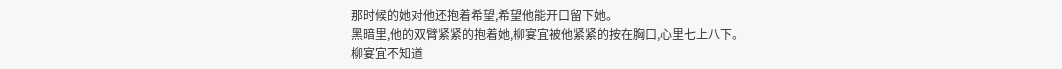那时候的她对他还抱着希望,希望他能开口留下她。
黑暗里,他的双臂紧紧的抱着她,柳宴宜被他紧紧的按在胸口,心里七上八下。
柳宴宜不知道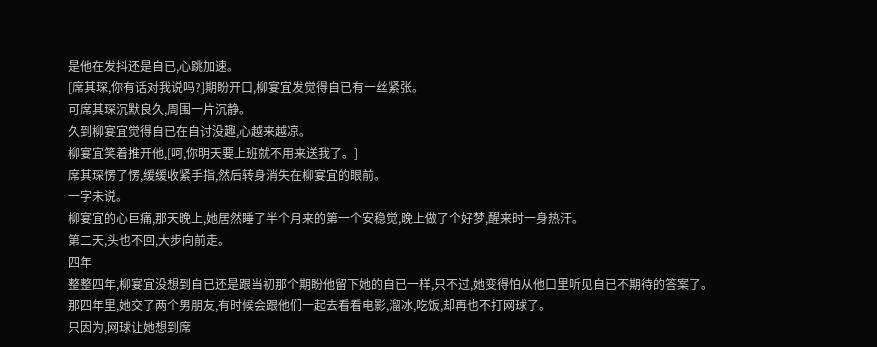是他在发抖还是自已,心跳加速。
[席其琛,你有话对我说吗?]期盼开口,柳宴宜发觉得自已有一丝紧张。
可席其琛沉默良久,周围一片沉静。
久到柳宴宜觉得自已在自讨没趣,心越来越凉。
柳宴宜笑着推开他,[呵,你明天要上班就不用来送我了。]
席其琛愣了愣,缓缓收紧手指,然后转身消失在柳宴宜的眼前。
一字未说。
柳宴宜的心巨痛,那天晚上,她居然睡了半个月来的第一个安稳觉,晚上做了个好梦,醒来时一身热汗。
第二天,头也不回,大步向前走。
四年
整整四年,柳宴宜没想到自已还是跟当初那个期盼他留下她的自已一样,只不过,她变得怕从他口里听见自已不期待的答案了。
那四年里,她交了两个男朋友,有时候会跟他们一起去看看电影,溜冰,吃饭,却再也不打网球了。
只因为,网球让她想到席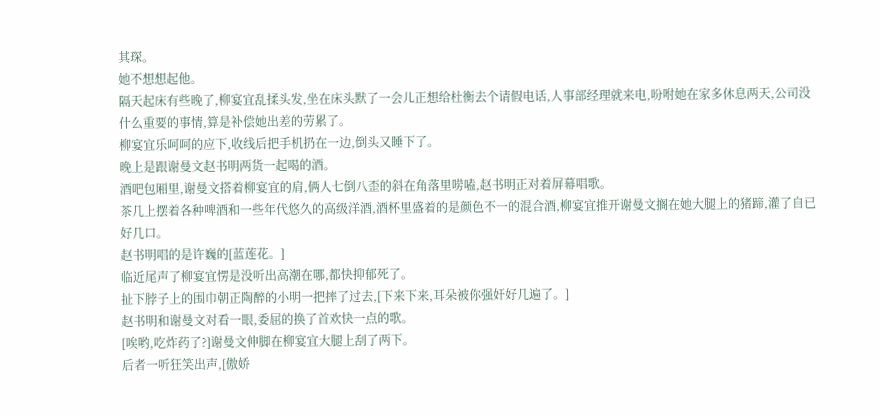其琛。
她不想想起他。
隔天起床有些晚了,柳宴宜乱揉头发,坐在床头默了一会儿正想给杜衡去个请假电话,人事部经理就来电,吩咐她在家多休息两天,公司没什么重要的事情,算是补偿她出差的劳累了。
柳宴宜乐呵呵的应下,收线后把手机扔在一边,倒头又睡下了。
晚上是跟谢曼文赵书明两货一起喝的酒。
酒吧包厢里,谢曼文搭着柳宴宜的肩,俩人七倒八歪的斜在角落里唠嗑,赵书明正对着屏幕唱歌。
茶几上摆着各种啤酒和一些年代悠久的高级洋酒,酒杯里盛着的是颜色不一的混合酒,柳宴宜推开谢曼文搁在她大腿上的猪蹄,灌了自已好几口。
赵书明唱的是许巍的[蓝莲花。]
临近尾声了柳宴宜愣是没听出高潮在哪,都快抑郁死了。
扯下脖子上的围巾朝正陶醉的小明一把摔了过去,[下来下来,耳朵被你强奸好几遍了。]
赵书明和谢曼文对看一眼,委屈的换了首欢快一点的歌。
[唉哟,吃炸药了?]谢曼文伸脚在柳宴宜大腿上刮了两下。
后者一听狂笑出声,[傲娇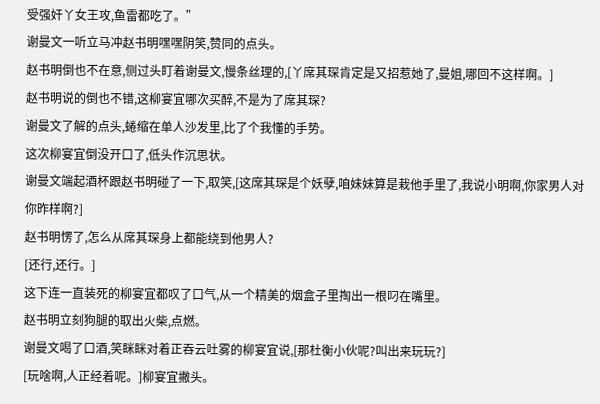受强奸丫女王攻,鱼雷都吃了。”
谢曼文一听立马冲赵书明嘿嘿阴笑,赞同的点头。
赵书明倒也不在意,侧过头盯着谢曼文,慢条丝理的,[丫席其琛肯定是又招惹她了,曼姐,哪回不这样啊。]
赵书明说的倒也不错,这柳宴宜哪次买醉,不是为了席其琛?
谢曼文了解的点头,蜷缩在单人沙发里,比了个我懂的手势。
这次柳宴宜倒没开口了,低头作沉思状。
谢曼文端起酒杯跟赵书明碰了一下,取笑,[这席其琛是个妖孽,咱妹妹算是栽他手里了,我说小明啊,你家男人对你昨样啊?]
赵书明愣了,怎么从席其琛身上都能绕到他男人?
[还行,还行。]
这下连一直装死的柳宴宜都叹了口气,从一个精美的烟盒子里掏出一根叼在嘴里。
赵书明立刻狗腿的取出火柴,点燃。
谢曼文喝了口酒,笑眯眯对着正吞云吐雾的柳宴宜说,[那杜衡小伙呢?叫出来玩玩?]
[玩啥啊,人正经着呢。]柳宴宜撇头。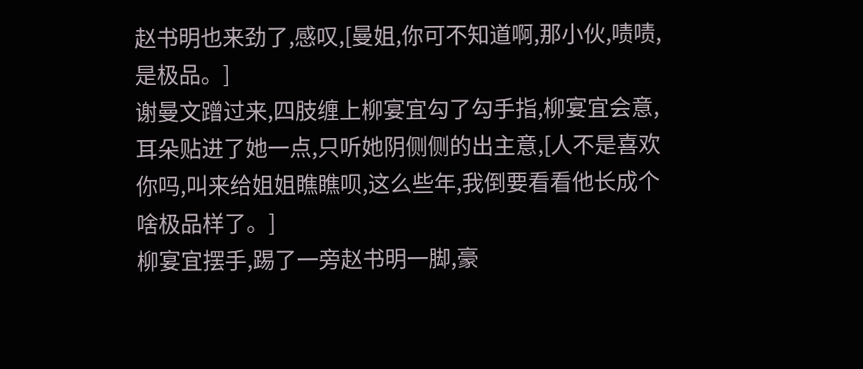赵书明也来劲了,感叹,[曼姐,你可不知道啊,那小伙,啧啧,是极品。]
谢曼文蹭过来,四肢缠上柳宴宜勾了勾手指,柳宴宜会意,耳朵贴进了她一点,只听她阴侧侧的出主意,[人不是喜欢你吗,叫来给姐姐瞧瞧呗,这么些年,我倒要看看他长成个啥极品样了。]
柳宴宜摆手,踢了一旁赵书明一脚,豪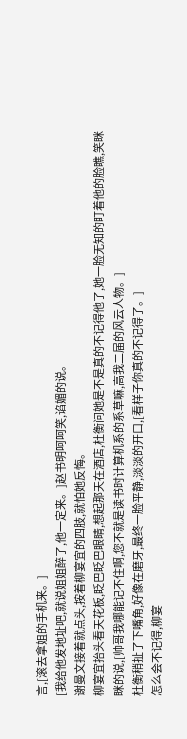言,[滚去拿姐的手机来。]
[我给他发地址吧,就说姐姐醉了,他一定来。]赵书明呵呵笑,谄媚的说。
谢曼文接着就点头,按着柳宴宜的四肢,就怕她反悔。
柳宴宜抬头看天花板,眨巴眨巴眼睛,想起那天在酒店,杜衡问她是不是真的不记得他了,她一脸无知的盯着他的脸瞧,笑眯眯的说,[帅哥我哪能记不住啊,您不就是读书时计算机系的系草嘛,高我二届的风云人物。]
杜衡稍扯了下嘴角,好像在磨牙,最终一脸平静,淡淡的开口,[看样子你真的不记得了。]
怎么会不记得,柳宴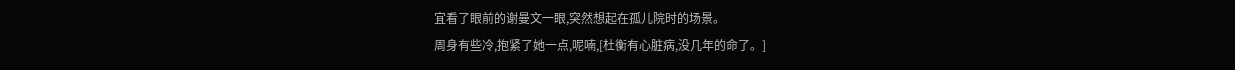宜看了眼前的谢曼文一眼,突然想起在孤儿院时的场景。
周身有些冷,抱紧了她一点,呢喃,[杜衡有心脏病,没几年的命了。]